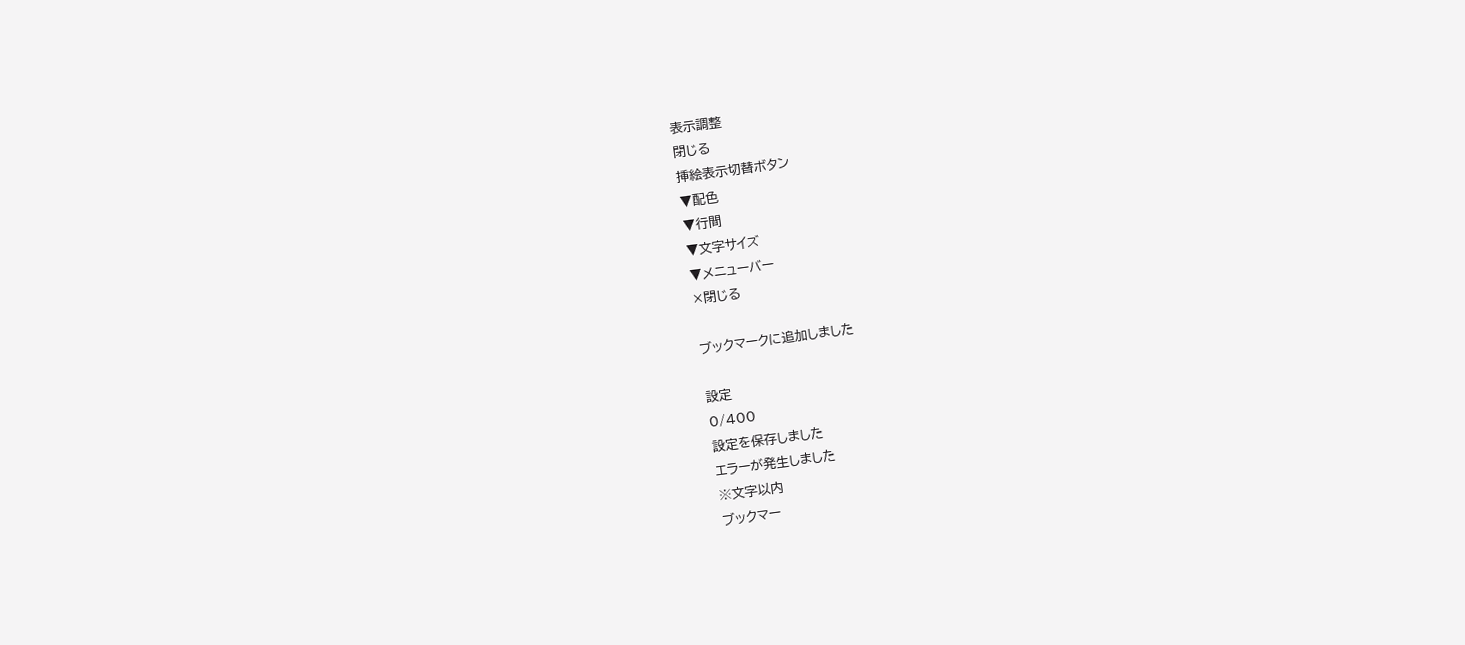表示調整
閉じる
挿絵表示切替ボタン
▼配色
▼行間
▼文字サイズ
▼メニューバー
×閉じる

ブックマークに追加しました

設定
0/400
設定を保存しました
エラーが発生しました
※文字以内
ブックマー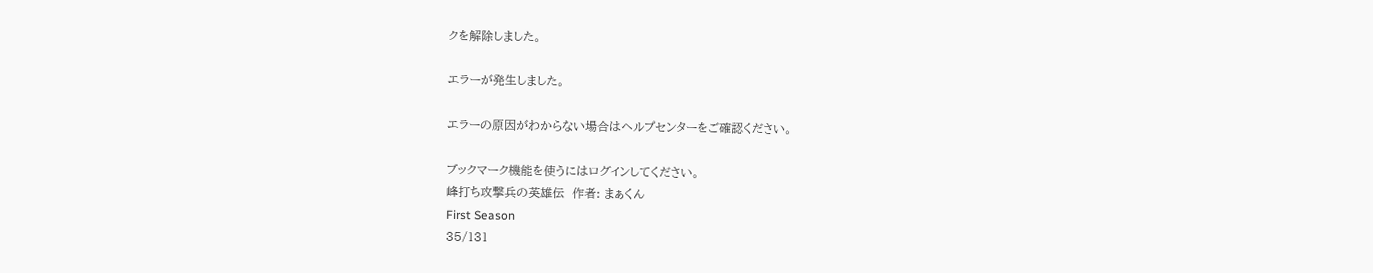クを解除しました。

エラーが発生しました。

エラーの原因がわからない場合はヘルプセンターをご確認ください。

ブックマーク機能を使うにはログインしてください。
峰打ち攻撃兵の英雄伝  作者: まぁくん
First Season
35/131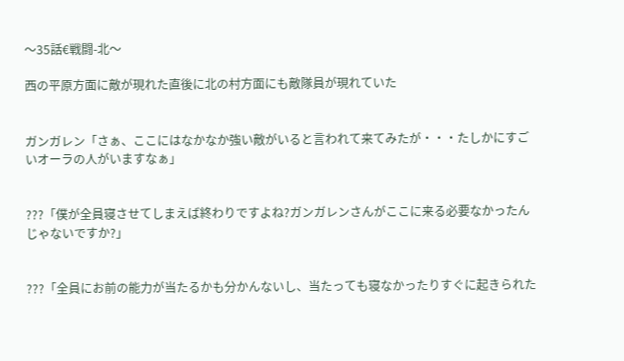〜35話€戦闘-北〜

西の平原方面に敵が現れた直後に北の村方面にも敵隊員が現れていた


ガンガレン「さぁ、ここにはなかなか強い敵がいると言われて来てみたが・・・たしかにすごいオーラの人がいますなぁ」


???「僕が全員寝させてしまえば終わりですよね?ガンガレンさんがここに来る必要なかったんじゃないですか?」


???「全員にお前の能力が当たるかも分かんないし、当たっても寝なかったりすぐに起きられた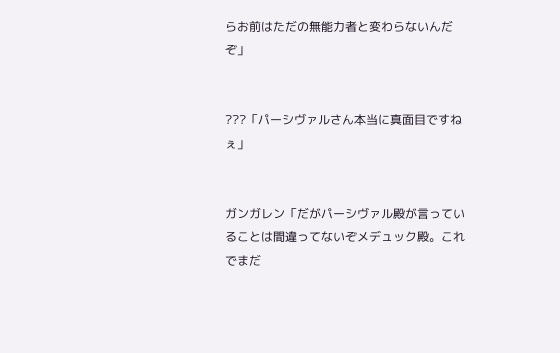らお前はただの無能力者と変わらないんだぞ」


???「パーシヴァルさん本当に真面目ですねぇ」


ガンガレン「だがパーシヴァル殿が言っていることは間違ってないぞメデュック殿。これでまだ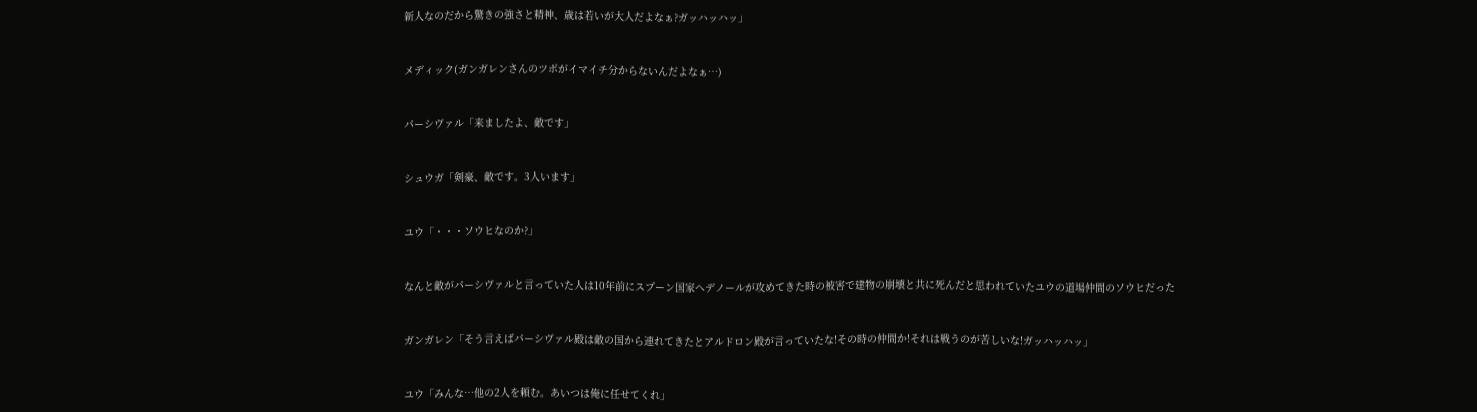新人なのだから驚きの強さと精神、歳は若いが大人だよなぁ?ガッハッハッ」


メディック(ガンガレンさんのツボがイマイチ分からないんだよなぁ…)


パーシヴァル「来ましたよ、敵です」


シュウガ「剣豪、敵です。3人います」


ユウ「・・・ソウヒなのか?」


なんと敵がパーシヴァルと言っていた人は10年前にスプーン国家へデノールが攻めてきた時の被害で建物の崩壊と共に死んだと思われていたユウの道場仲間のソウヒだった


ガンガレン「そう言えばパーシヴァル殿は敵の国から連れてきたとアルドロン殿が言っていたな!その時の仲間か!それは戦うのが苦しいな!ガッハッハッ」


ユウ「みんな…他の2人を頼む。あいつは俺に任せてくれ」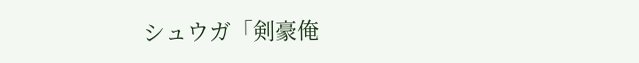シュウガ「剣豪俺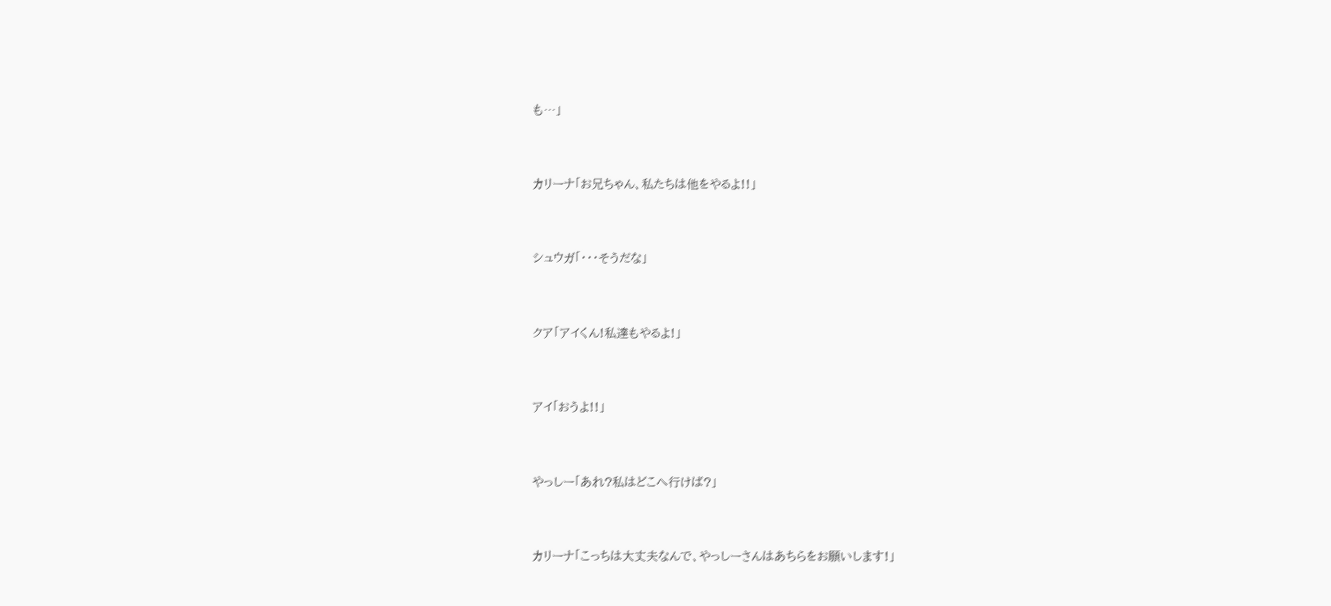も…」


カリーナ「お兄ちゃん、私たちは他をやるよ!!」


シュウガ「・・・そうだな」


クア「アイくん!私達もやるよ!」


アイ「おうよ!!」


やっしー「あれ?私はどこへ行けば?」


カリーナ「こっちは大丈夫なんで、やっしーさんはあちらをお願いします!」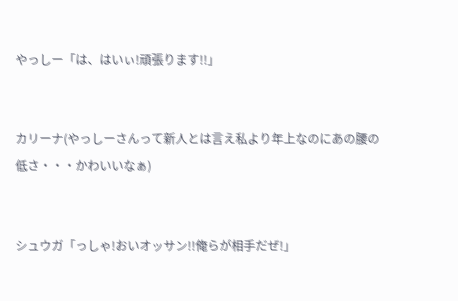やっしー「は、はいぃ!頑張ります!!」


カリーナ(やっしーさんって新人とは言え私より年上なのにあの腰の低さ・・・かわいいなぁ)


シュウガ「っしゃ!おいオッサン!!俺らが相手だぜ!」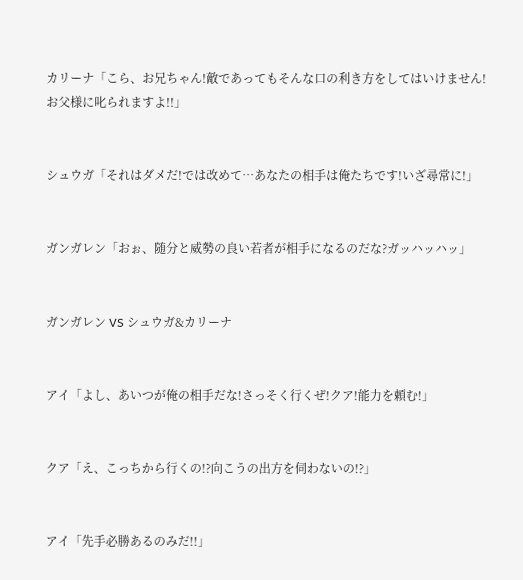カリーナ「こら、お兄ちゃん!敵であってもそんな口の利き方をしてはいけません!お父様に叱られますよ!!」


シュウガ「それはダメだ!では改めて…あなたの相手は俺たちです!いざ尋常に!」


ガンガレン「おぉ、随分と威勢の良い若者が相手になるのだな?ガッハッハッ」


ガンガレン VS シュウガ&カリーナ


アイ「よし、あいつが俺の相手だな!さっそく行くぜ!クア!能力を頼む!」


クア「え、こっちから行くの!?向こうの出方を伺わないの!?」


アイ「先手必勝あるのみだ!!」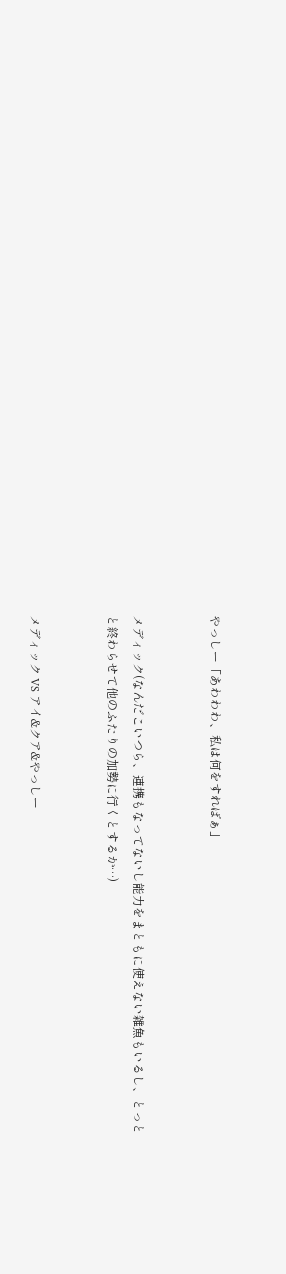やっしー「あわわわ、私は何をすればぁ」


メディック(なんだこいつら、連携もなってないし能力をまともに使えない雑魚もいるし、とっとと終わらせて他のふたりの加勢に行くとするか…)


メディック VS アイ&クア&やっしー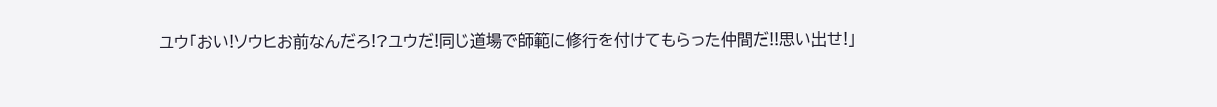ユウ「おい!ソウヒお前なんだろ!?ユウだ!同じ道場で師範に修行を付けてもらった仲間だ!!思い出せ!」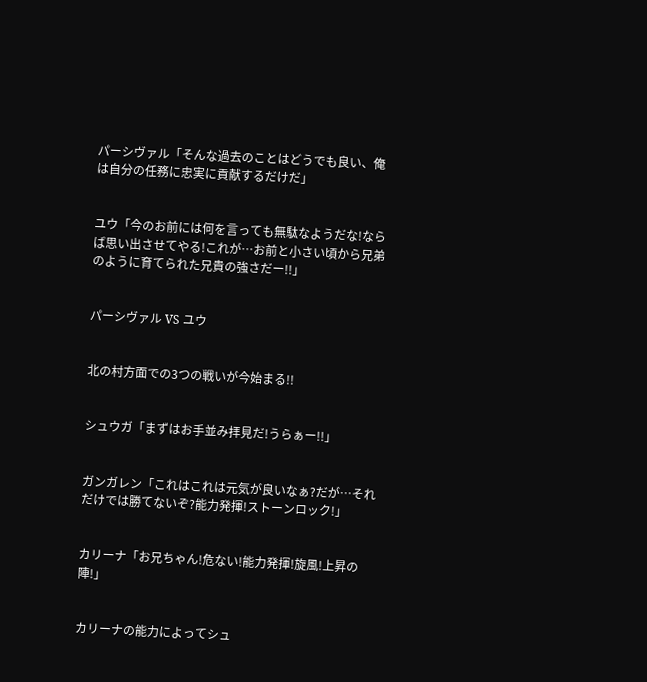パーシヴァル「そんな過去のことはどうでも良い、俺は自分の任務に忠実に貢献するだけだ」


ユウ「今のお前には何を言っても無駄なようだな!ならば思い出させてやる!これが…お前と小さい頃から兄弟のように育てられた兄貴の強さだー!!」


パーシヴァル VS ユウ


北の村方面での3つの戦いが今始まる!!


シュウガ「まずはお手並み拝見だ!うらぁー!!」


ガンガレン「これはこれは元気が良いなぁ?だが…それだけでは勝てないぞ?能力発揮!ストーンロック!」


カリーナ「お兄ちゃん!危ない!能力発揮!旋風!上昇の陣!」


カリーナの能力によってシュ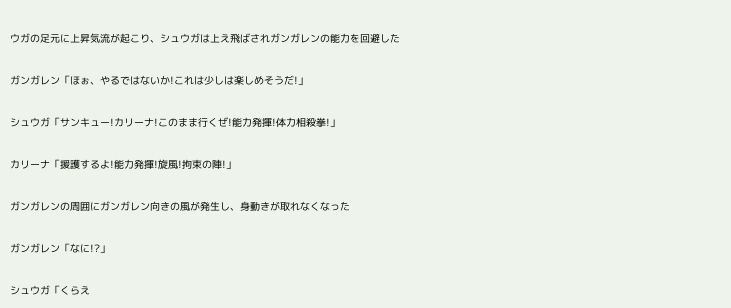ウガの足元に上昇気流が起こり、シュウガは上え飛ばされガンガレンの能力を回避した


ガンガレン「ほぉ、やるではないか!これは少しは楽しめそうだ!」


シュウガ「サンキュー!カリーナ!このまま行くぜ!能力発揮!体力相殺拳!」


カリーナ「援護するよ!能力発揮!旋風!拘束の陣!」


ガンガレンの周囲にガンガレン向きの風が発生し、身動きが取れなくなった


ガンガレン「なに!?」


シュウガ「くらえ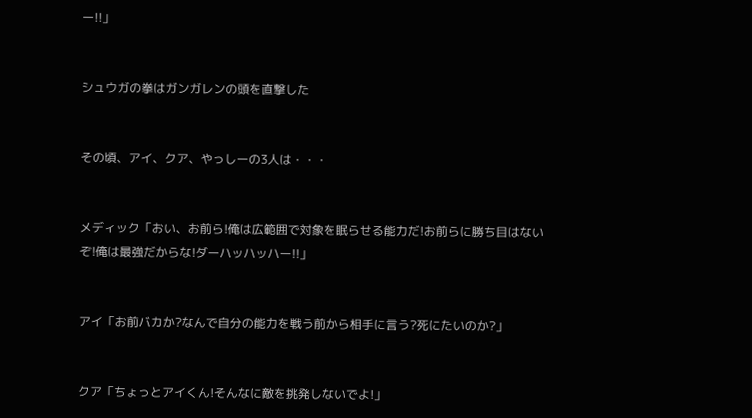ー!!」


シュウガの拳はガンガレンの頭を直撃した


その頃、アイ、クア、やっしーの3人は・・・


メディック「おい、お前ら!俺は広範囲で対象を眠らせる能力だ!お前らに勝ち目はないぞ!俺は最強だからな!ダーハッハッハー!!」


アイ「お前バカか?なんで自分の能力を戦う前から相手に言う?死にたいのか?」


クア「ちょっとアイくん!そんなに敵を挑発しないでよ!」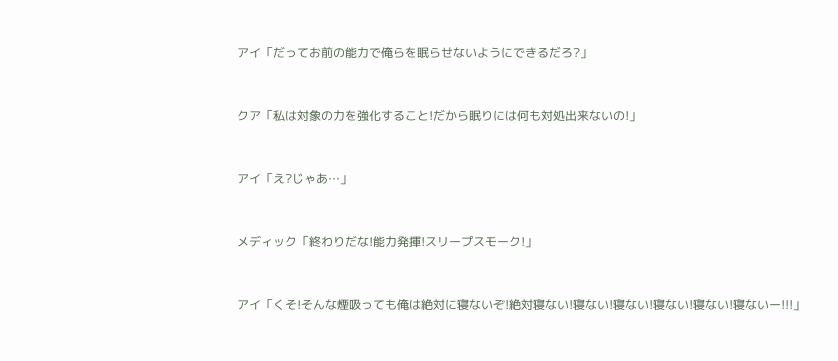アイ「だってお前の能力で俺らを眠らせないようにできるだろ?」


クア「私は対象の力を強化すること!だから眠りには何も対処出来ないの!」


アイ「え?じゃあ…」


メディック「終わりだな!能力発揮!スリープスモーク!」


アイ「くそ!そんな煙吸っても俺は絶対に寝ないぞ!絶対寝ない!寝ない!寝ない!寝ない!寝ない!寝ないー!!!」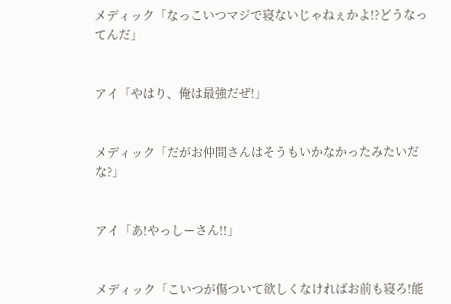メディック「なっこいつマジで寝ないじゃねぇかよ!?どうなってんだ」


アイ「やはり、俺は最強だぜ!」


メディック「だがお仲間さんはそうもいかなかったみたいだな?」


アイ「あ!やっしーさん!!」


メディック「こいつが傷ついて欲しくなければお前も寝ろ!能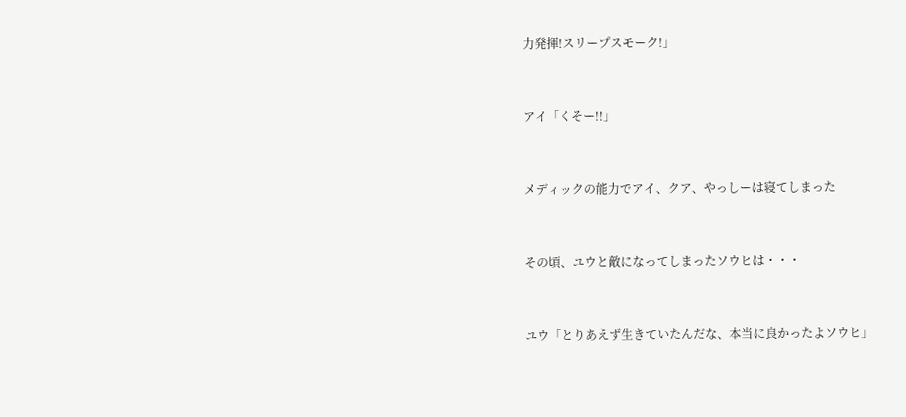力発揮!スリープスモーク!」


アイ「くそー!!」


メディックの能力でアイ、クア、やっしーは寝てしまった


その頃、ユウと敵になってしまったソウヒは・・・


ユウ「とりあえず生きていたんだな、本当に良かったよソウヒ」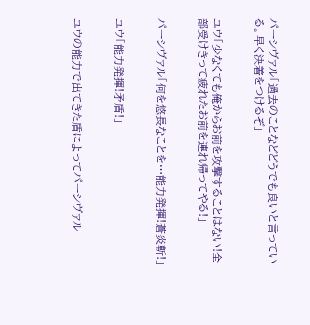パーシヴァル「過去のことなどどうでも良いと言っている。早く決着をつけるぞ」


ユウ「少なくても俺からお前を攻撃することはない!全部受けきって疲れたお前を連れ帰ってやる!」


パーシヴァル「何を悠長なことを…能力発揮!蒼炎斬!」


ユウ「能力発揮!矛盾!」


ユウの能力で出てきた盾によってパーシヴァル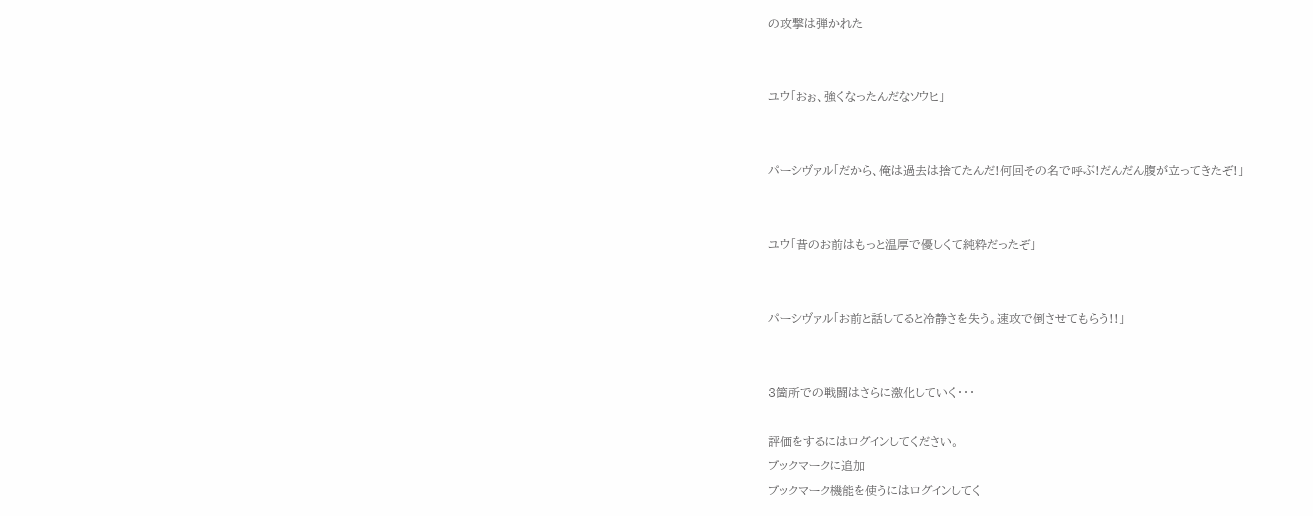の攻撃は弾かれた


ユウ「おぉ、強くなったんだなソウヒ」


パーシヴァル「だから、俺は過去は捨てたんだ!何回その名で呼ぶ!だんだん腹が立ってきたぞ!」


ユウ「昔のお前はもっと温厚で優しくて純粋だったぞ」


パーシヴァル「お前と話してると冷静さを失う。速攻で倒させてもらう!!」


3箇所での戦闘はさらに激化していく・・・

評価をするにはログインしてください。
ブックマークに追加
ブックマーク機能を使うにはログインしてく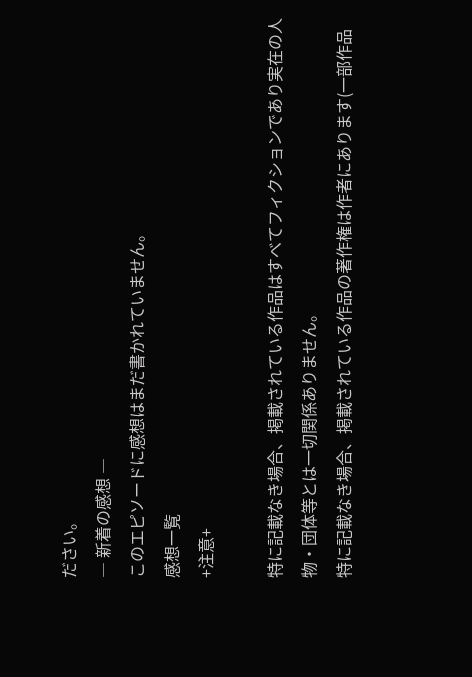ださい。
― 新着の感想 ―
このエピソードに感想はまだ書かれていません。
感想一覧
+注意+

特に記載なき場合、掲載されている作品はすべてフィクションであり実在の人物・団体等とは一切関係ありません。
特に記載なき場合、掲載されている作品の著作権は作者にあります(一部作品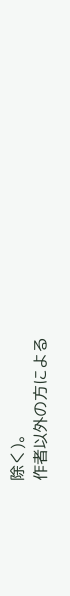除く)。
作者以外の方による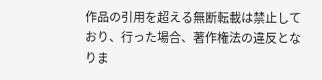作品の引用を超える無断転載は禁止しており、行った場合、著作権法の違反となりま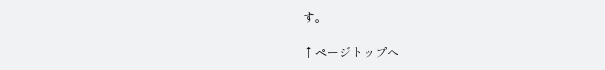す。

↑ページトップへ